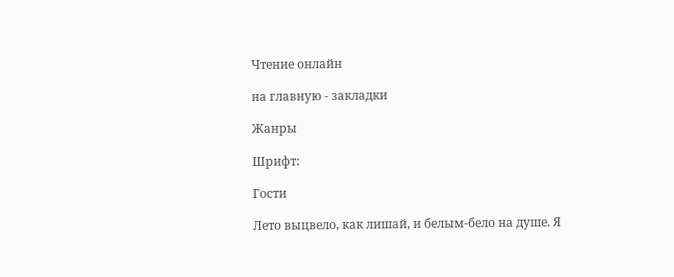Чтение онлайн

на главную - закладки

Жанры

Шрифт:

Гости

Лето выцвело, как лишай, и белым-бело на душе. Я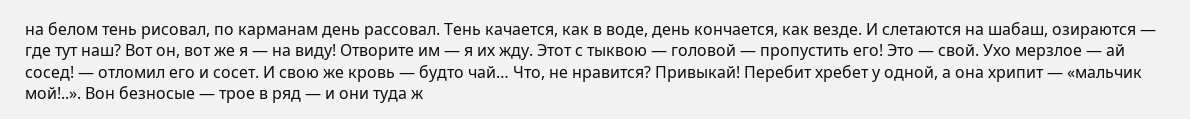на белом тень рисовал, по карманам день рассовал. Тень качается, как в воде, день кончается, как везде. И слетаются на шабаш, озираются — где тут наш? Вот он, вот же я — на виду! Отворите им — я их жду. Этот с тыквою — головой — пропустить его! Это — свой. Ухо мерзлое — ай сосед! — отломил его и сосет. И свою же кровь — будто чай… Что, не нравится? Привыкай! Перебит хребет у одной, а она хрипит — «мальчик мой!..». Вон безносые — трое в ряд — и они туда ж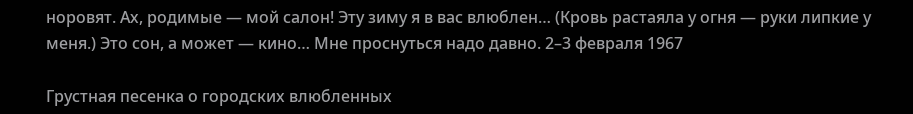норовят. Ах, родимые — мой салон! Эту зиму я в вас влюблен… (Кровь растаяла у огня — руки липкие у меня.) Это сон, а может — кино… Мне проснуться надо давно. 2–3 февраля 1967

Грустная песенка о городских влюбленных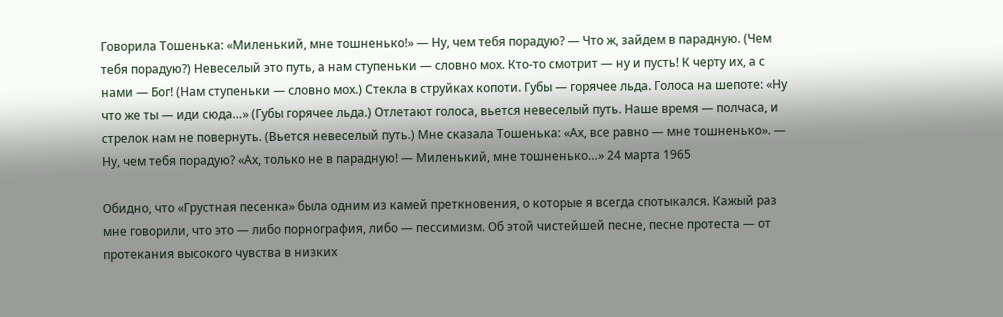Говорила Тошенька: «Миленький, мне тошненько!» — Ну, чем тебя порадую? — Что ж, зайдем в парадную. (Чем тебя порадую?) Невеселый это путь, а нам ступеньки — словно мох. Кто-то смотрит — ну и пусть! К черту их, а с нами — Бог! (Нам ступеньки — словно мох.) Стекла в струйках копоти. Губы — горячее льда. Голоса на шепоте: «Ну что же ты — иди сюда…» (Губы горячее льда.) Отлетают голоса, вьется невеселый путь. Наше время — полчаса, и стрелок нам не повернуть. (Вьется невеселый путь.) Мне сказала Тошенька: «Ах, все равно — мне тошненько». — Ну, чем тебя порадую? «Ах, только не в парадную! — Миленький, мне тошненько…» 24 марта 1965

Обидно, что «Грустная песенка» была одним из камей преткновения, о которые я всегда спотыкался. Кажый раз мне говорили, что это — либо порнография, либо — пессимизм. Об этой чистейшей песне, песне протеста — от протекания высокого чувства в низких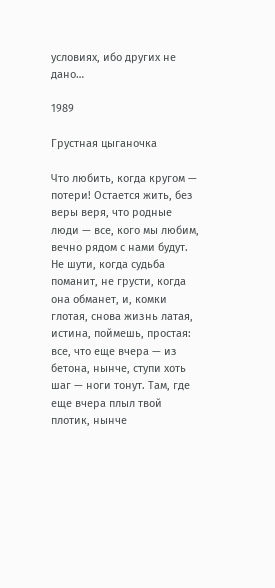условиях, ибо других не дано…

1989

Грустная цыганочка

Что любить, когда кругом — потери! Остается жить, без веры веря, что родные люди — все, кого мы любим, вечно рядом с нами будут. Не шути, когда судьба поманит, не грусти, когда она обманет, и, комки глотая, снова жизнь латая, истина, поймешь, простая: все, что еще вчера — из бетона, нынче, ступи хоть шаг — ноги тонут. Там, где еще вчера плыл твой плотик, нынче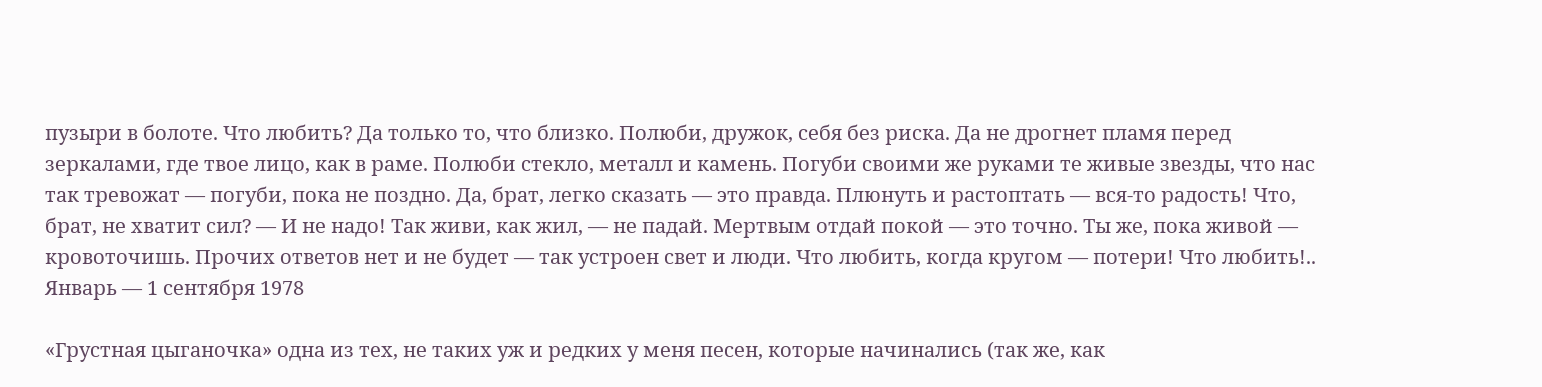пузыри в болоте. Что любить? Да только то, что близко. Полюби, дружок, себя без риска. Да не дрогнет пламя перед зеркалами, где твое лицо, как в раме. Полюби стекло, металл и камень. Погуби своими же руками те живые звезды, что нас так тревожат — погуби, пока не поздно. Да, брат, легко сказать — это правда. Плюнуть и растоптать — вся-то радость! Что, брат, не хватит сил? — И не надо! Так живи, как жил, — не падай. Мертвым отдай покой — это точно. Ты же, пока живой — кровоточишь. Прочих ответов нет и не будет — так устроен свет и люди. Что любить, когда кругом — потери! Что любить!.. Январь — 1 сентября 1978

«Грустная цыганочка» одна из тех, не таких уж и редких у меня песен, которые начинались (так же, как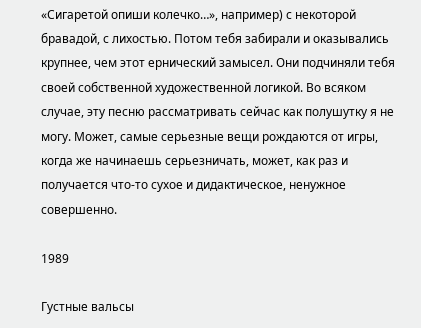«Сигаретой опиши колечко…», например) с некоторой бравадой, с лихостью. Потом тебя забирали и оказывались крупнее, чем этот ернический замысел. Они подчиняли тебя своей собственной художественной логикой. Во всяком случае, эту песню рассматривать сейчас как полушутку я не могу. Может, самые серьезные вещи рождаются от игры, когда же начинаешь серьезничать, может, как раз и получается что-то сухое и дидактическое, ненужное совершенно.

1989

Густные вальсы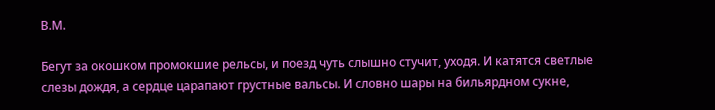В.М.

Бегут за окошком промокшие рельсы, и поезд чуть слышно стучит, уходя. И катятся светлые слезы дождя, а сердце царапают грустные вальсы. И словно шары на бильярдном сукне,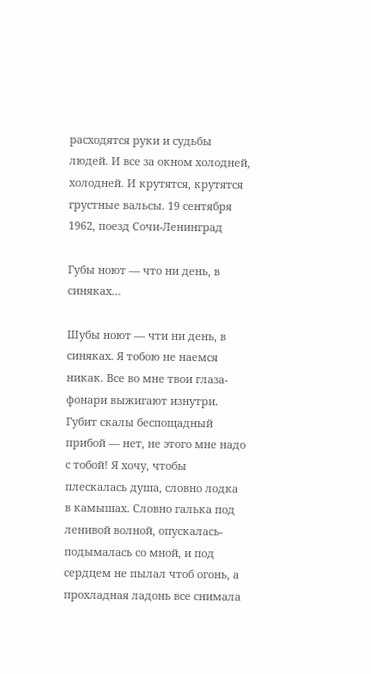расходятся руки и судьбы людей. И все за окном холодней, холодней. И крутятся, крутятся грустные вальсы. 19 сентября 1962, поезд Сочи-Ленинград

Губы ноют — что ни день, в синяках…

Шубы ноют — чти ни день, в синяках. Я тобою не наемся никак. Все во мне твои глаза-фонари выжигают изнутри. Губит скалы беспощадный прибой — нет, не этого мне надо с тобой! Я хочу, чтобы плескалась душа, словно лодка в камышах. Словно галька под ленивой волной, опускалась-подымалась со мной, и под сердцем не пылал чтоб огонь, а прохладная ладонь все снимала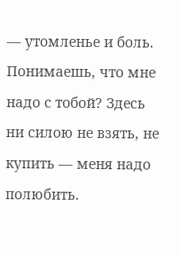— утомленье и боль. Понимаешь, что мне надо с тобой? Здесь ни силою не взять, не купить — меня надо полюбить.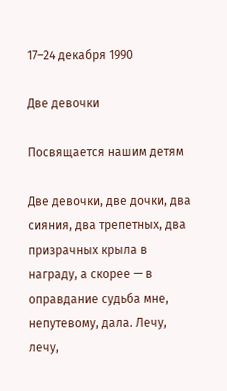17–24 декабря 1990

Две девочки

Посвящается нашим детям

Две девочки, две дочки, два сияния, два трепетных, два призрачных крыла в награду, а скорее — в оправдание судьба мне, непутевому, дала. Лечу, лечу,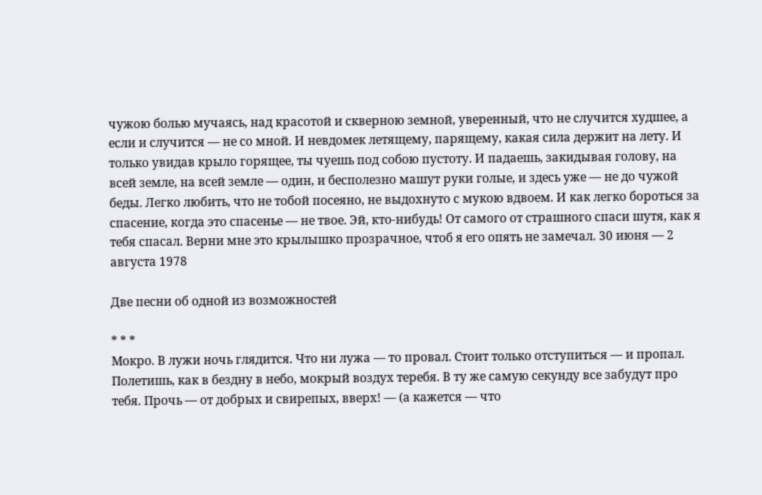чужою болью мучаясь, над красотой и скверною земной, уверенный, что не случится худшее, а если и случится — не со мной. И невдомек летящему, парящему, какая сила держит на лету. И только увидав крыло горящее, ты чуешь под собою пустоту. И падаешь, закидывая голову, на всей земле, на всей земле — один, и бесполезно машут руки голые, и здесь уже — не до чужой беды. Легко любить, что не тобой посеяно, не выдохнуто с мукою вдвоем. И как легко бороться за спасение, когда это спасенье — не твое. Эй, кто-нибудь! От самого от страшного спаси шутя, как я тебя спасал. Верни мне это крылышко прозрачное, чтоб я его опять не замечал. 30 июня — 2 августа 1978

Две песни об одной из возможностей

* * *
Мокро. В лужи ночь глядится. Что ни лужа — то провал. Стоит только отступиться — и пропал. Полетишь, как в бездну в небо, мокрый воздух теребя. В ту же самую секунду все забудут про тебя. Прочь — от добрых и свирепых, вверх! — (а кажется — что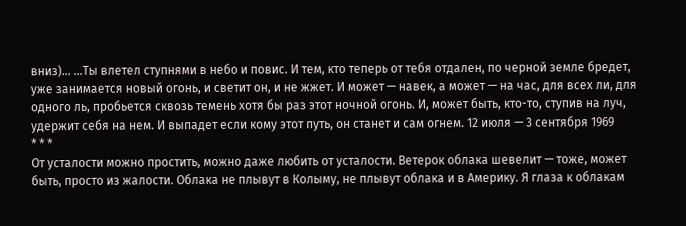вниз)… …Ты влетел ступнями в небо и повис. И тем, кто теперь от тебя отдален, по черной земле бредет, уже занимается новый огонь, и светит он, и не жжет. И может — навек, а может — на час, для всех ли, для одного ль, пробьется сквозь темень хотя бы раз этот ночной огонь. И, может быть, кто-то, ступив на луч, удержит себя на нем. И выпадет если кому этот путь, он станет и сам огнем. 12 июля — 3 сентября 1969
* * *
От усталости можно простить, можно даже любить от усталости. Ветерок облака шевелит — тоже, может быть, просто из жалости. Облака не плывут в Колыму, не плывут облака и в Америку. Я глаза к облакам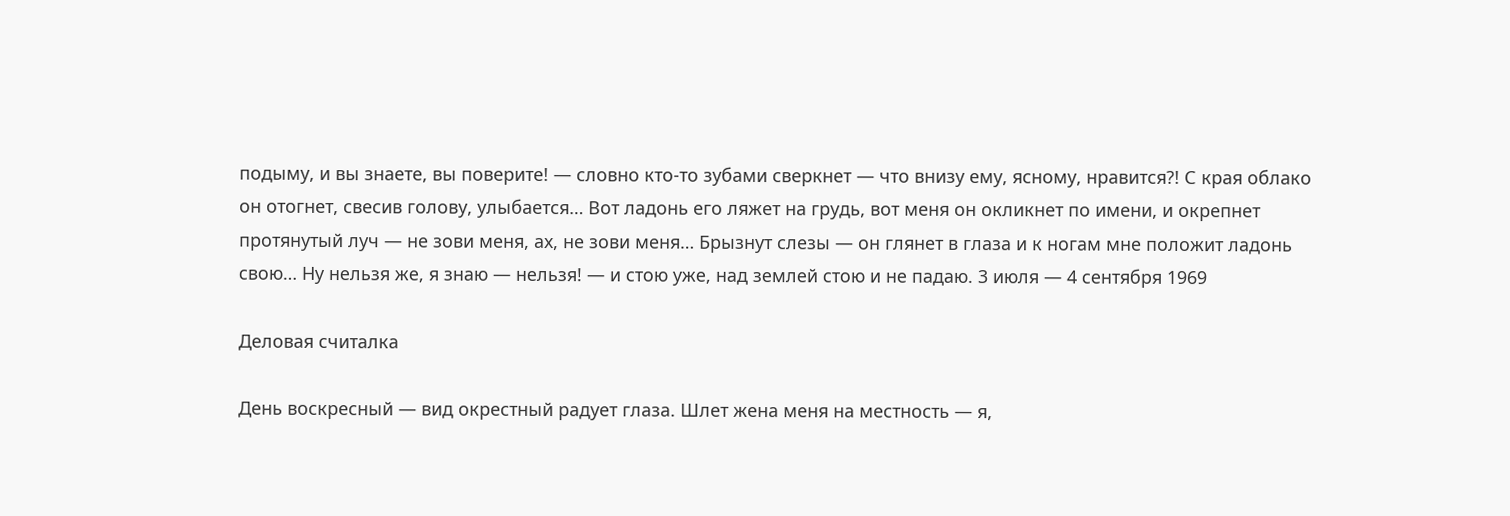подыму, и вы знаете, вы поверите! — словно кто-то зубами сверкнет — что внизу ему, ясному, нравится?! С края облако он отогнет, свесив голову, улыбается… Вот ладонь его ляжет на грудь, вот меня он окликнет по имени, и окрепнет протянутый луч — не зови меня, ах, не зови меня… Брызнут слезы — он глянет в глаза и к ногам мне положит ладонь свою… Ну нельзя же, я знаю — нельзя! — и стою уже, над землей стою и не падаю. 3 июля — 4 сентября 1969

Деловая считалка

День воскресный — вид окрестный радует глаза. Шлет жена меня на местность — я,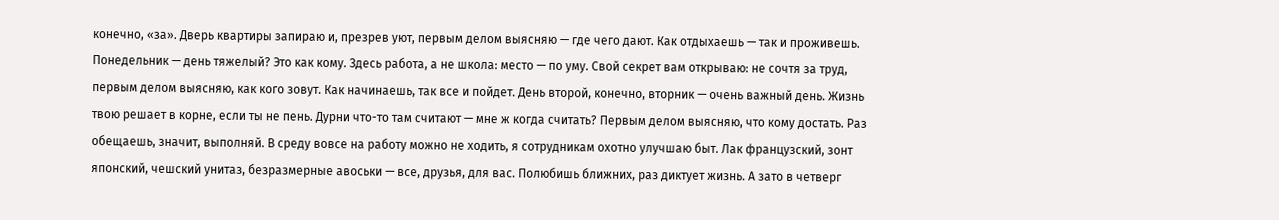конечно, «за». Дверь квартиры запираю и, презрев уют, первым делом выясняю — где чего дают. Как отдыхаешь — так и проживешь. Понедельник — день тяжелый? Это как кому. Здесь работа, а не школа: место — по уму. Свой секрет вам открываю: не сочтя за труд, первым делом выясняю, как кого зовут. Как начинаешь, так все и пойдет. День второй, конечно, вторник — очень важный день. Жизнь твою решает в корне, если ты не пень. Дурни что-то там считают — мне ж когда считать? Первым делом выясняю, что кому достать. Раз обещаешь, значит, выполняй. В среду вовсе на работу можно не ходить, я сотрудникам охотно улучшаю быт. Лак французский, зонт японский, чешский унитаз, безразмерные авоськи — все, друзья, для вас. Полюбишь ближних, раз диктует жизнь. А зато в четверг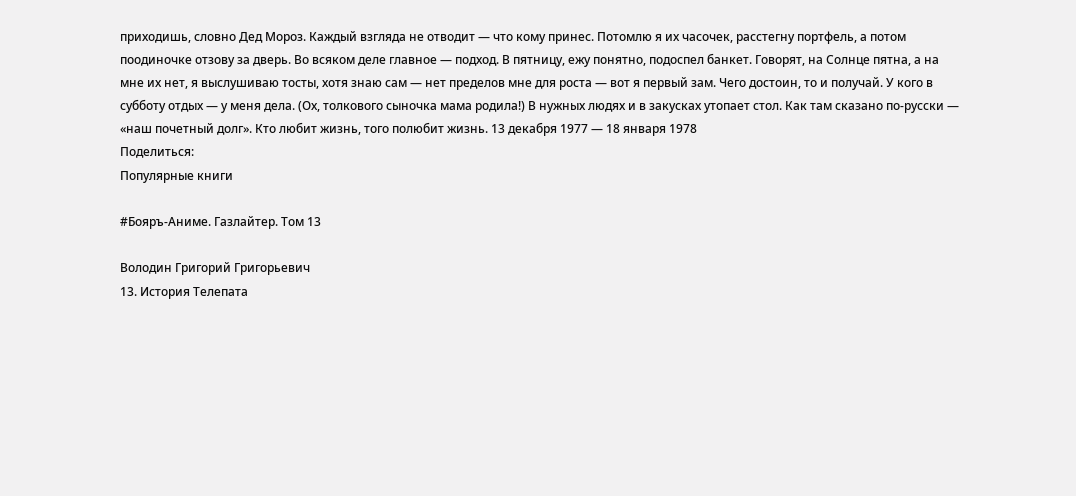приходишь, словно Дед Мороз. Каждый взгляда не отводит — что кому принес. Потомлю я их часочек, расстегну портфель, а потом поодиночке отзову за дверь. Во всяком деле главное — подход. В пятницу, ежу понятно, подоспел банкет. Говорят, на Солнце пятна, а на мне их нет, я выслушиваю тосты, хотя знаю сам — нет пределов мне для роста — вот я первый зам. Чего достоин, то и получай. У кого в субботу отдых — у меня дела. (Ох, толкового сыночка мама родила!) В нужных людях и в закусках утопает стол. Как там сказано по-русски — «наш почетный долг». Кто любит жизнь, того полюбит жизнь. 13 декабря 1977 — 18 января 1978
Поделиться:
Популярные книги

#Бояръ-Аниме. Газлайтер. Том 13

Володин Григорий Григорьевич
13. История Телепата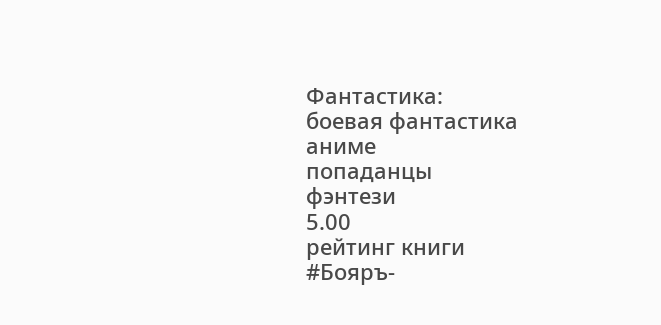Фантастика:
боевая фантастика
аниме
попаданцы
фэнтези
5.00
рейтинг книги
#Бояръ-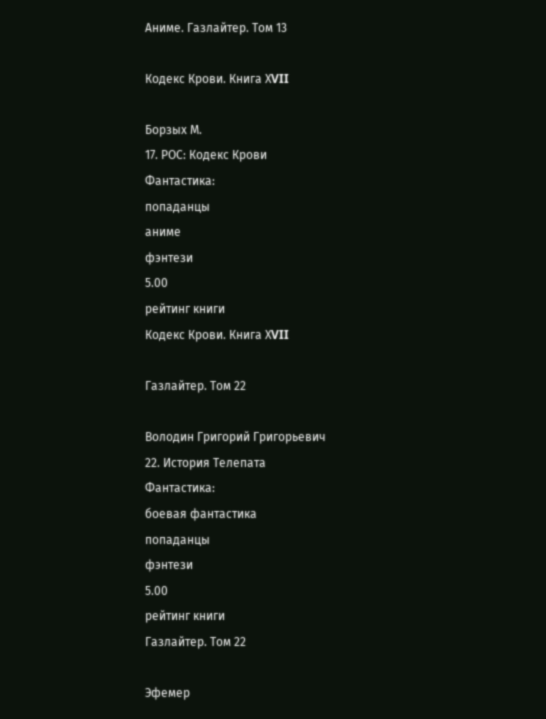Аниме. Газлайтер. Том 13

Кодекс Крови. Книга ХVII

Борзых М.
17. РОС: Кодекс Крови
Фантастика:
попаданцы
аниме
фэнтези
5.00
рейтинг книги
Кодекс Крови. Книга ХVII

Газлайтер. Том 22

Володин Григорий Григорьевич
22. История Телепата
Фантастика:
боевая фантастика
попаданцы
фэнтези
5.00
рейтинг книги
Газлайтер. Том 22

Эфемер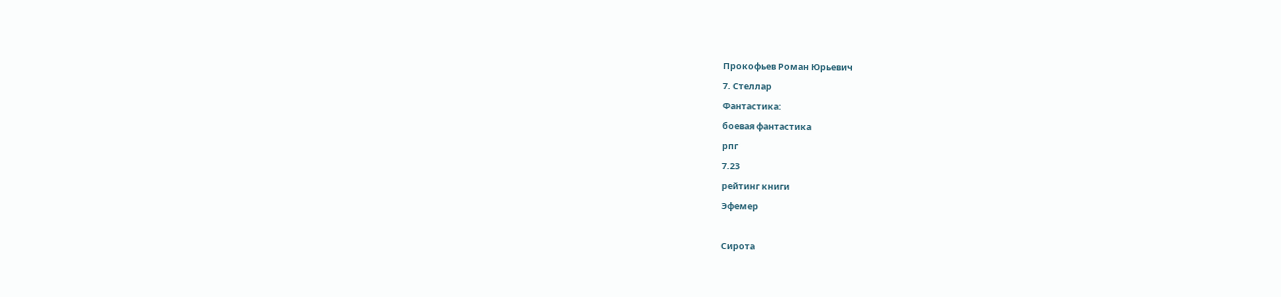Прокофьев Роман Юрьевич
7. Стеллар
Фантастика:
боевая фантастика
рпг
7.23
рейтинг книги
Эфемер

Сирота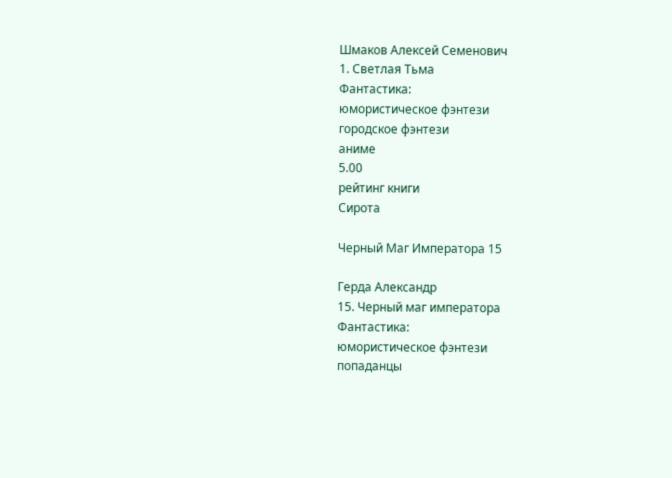Шмаков Алексей Семенович
1. Светлая Тьма
Фантастика:
юмористическое фэнтези
городское фэнтези
аниме
5.00
рейтинг книги
Сирота

Черный Маг Императора 15

Герда Александр
15. Черный маг императора
Фантастика:
юмористическое фэнтези
попаданцы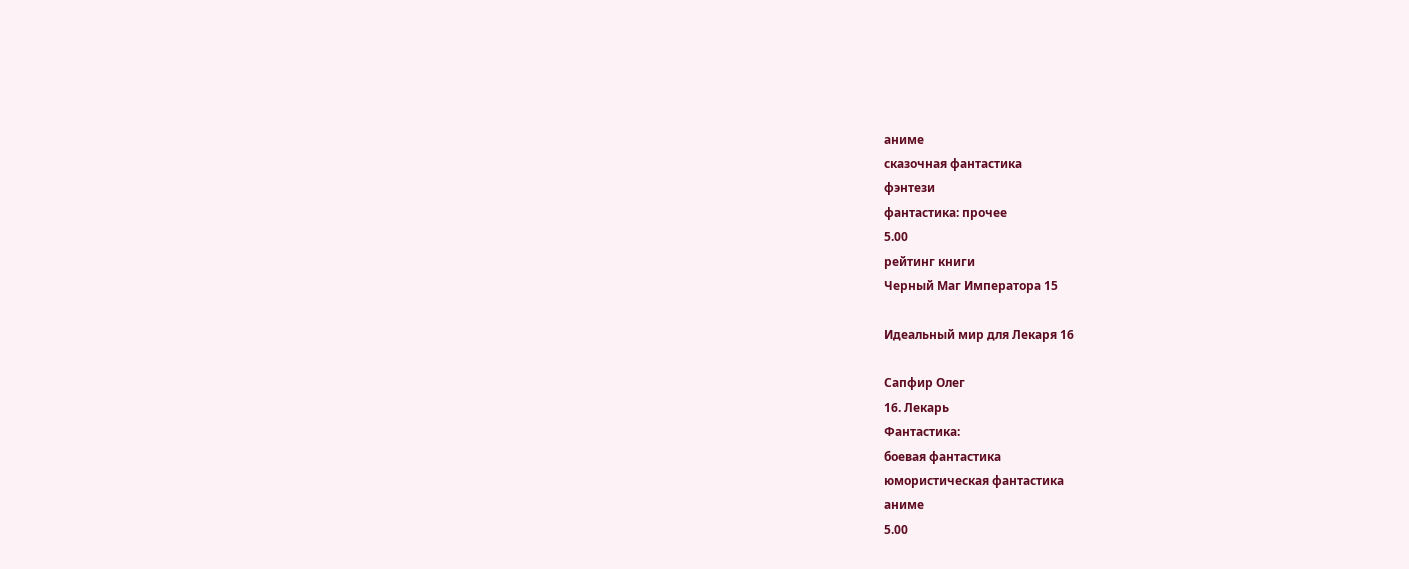аниме
сказочная фантастика
фэнтези
фантастика: прочее
5.00
рейтинг книги
Черный Маг Императора 15

Идеальный мир для Лекаря 16

Сапфир Олег
16. Лекарь
Фантастика:
боевая фантастика
юмористическая фантастика
аниме
5.00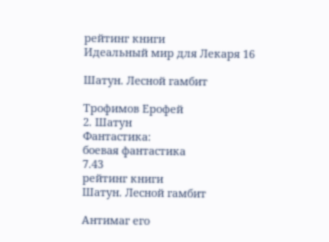рейтинг книги
Идеальный мир для Лекаря 16

Шатун. Лесной гамбит

Трофимов Ерофей
2. Шатун
Фантастика:
боевая фантастика
7.43
рейтинг книги
Шатун. Лесной гамбит

Антимаг его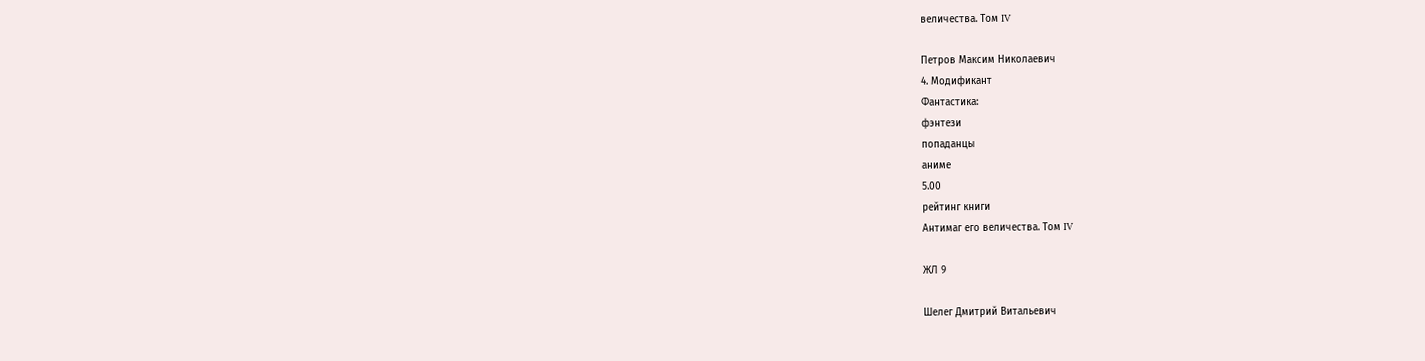величества. Том IV

Петров Максим Николаевич
4. Модификант
Фантастика:
фэнтези
попаданцы
аниме
5.00
рейтинг книги
Антимаг его величества. Том IV

ЖЛ 9

Шелег Дмитрий Витальевич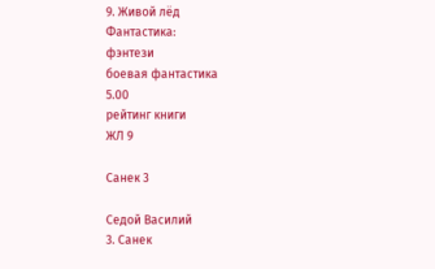9. Живой лёд
Фантастика:
фэнтези
боевая фантастика
5.00
рейтинг книги
ЖЛ 9

Санек 3

Седой Василий
3. Санек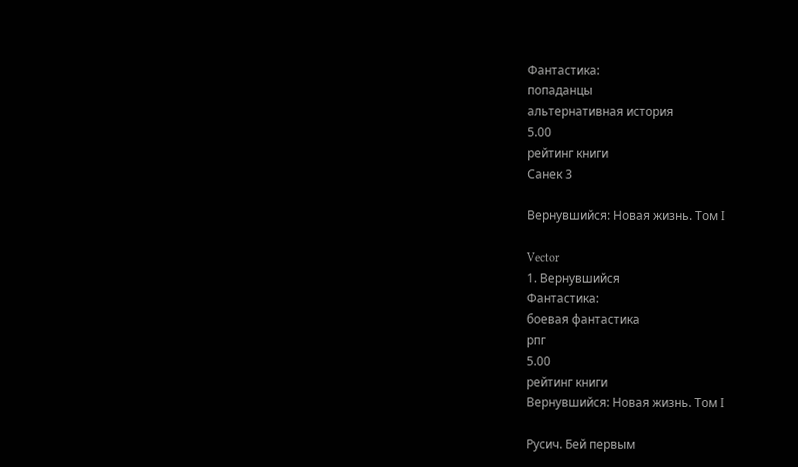Фантастика:
попаданцы
альтернативная история
5.00
рейтинг книги
Санек 3

Вернувшийся: Новая жизнь. Том I

Vector
1. Вернувшийся
Фантастика:
боевая фантастика
рпг
5.00
рейтинг книги
Вернувшийся: Новая жизнь. Том I

Русич. Бей первым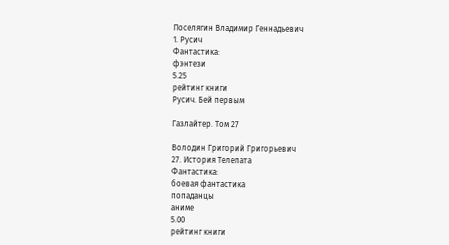Поселягин Владимир Геннадьевич
1. Русич
Фантастика:
фэнтези
5.25
рейтинг книги
Русич. Бей первым

Газлайтер. Том 27

Володин Григорий Григорьевич
27. История Телепата
Фантастика:
боевая фантастика
попаданцы
аниме
5.00
рейтинг книги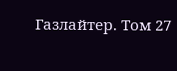Газлайтер. Том 27